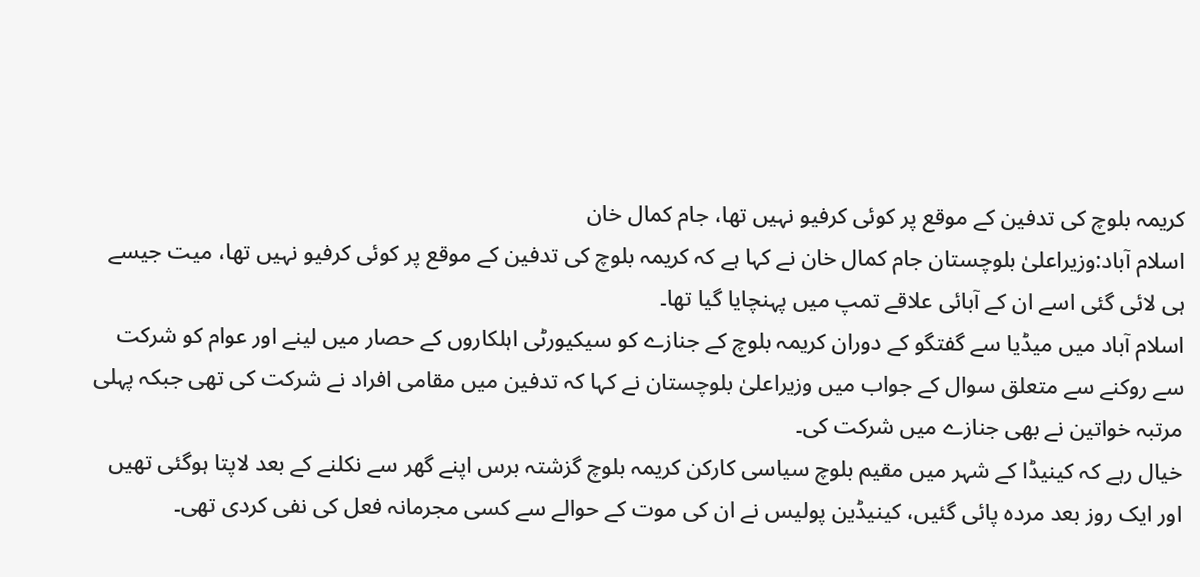کریمہ بلوچ کی تدفین کے موقع پر کوئی کرفیو نہیں تھا، جام کمال خان
اسلام آباد:وزیراعلیٰ بلوچستان جام کمال خان نے کہا ہے کہ کریمہ بلوچ کی تدفین کے موقع پر کوئی کرفیو نہیں تھا، میت جیسے ہی لائی گئی اسے ان کے آبائی علاقے تمپ میں پہنچایا گیا تھا۔
اسلام آباد میں میڈیا سے گفتگو کے دوران کریمہ بلوچ کے جنازے کو سیکیورٹی اہلکاروں کے حصار میں لینے اور عوام کو شرکت سے روکنے سے متعلق سوال کے جواب میں وزیراعلیٰ بلوچستان نے کہا کہ تدفین میں مقامی افراد نے شرکت کی تھی جبکہ پہلی مرتبہ خواتین نے بھی جنازے میں شرکت کی۔
خیال رہے کہ کینیڈا کے شہر میں مقیم بلوچ سیاسی کارکن کریمہ بلوچ گزشتہ برس اپنے گھر سے نکلنے کے بعد لاپتا ہوگئی تھیں اور ایک روز بعد مردہ پائی گئیں، کینیڈین پولیس نے ان کی موت کے حوالے سے کسی مجرمانہ فعل کی نفی کردی تھی۔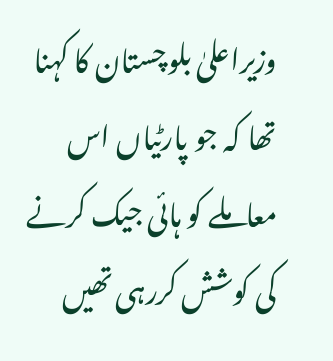وزیراعلیٰ بلوچستان کا کہنا تھا کہ جو پارٹیاں اس معاملے کو ہائی جیک کرنے کی کوشش کررہی تھیں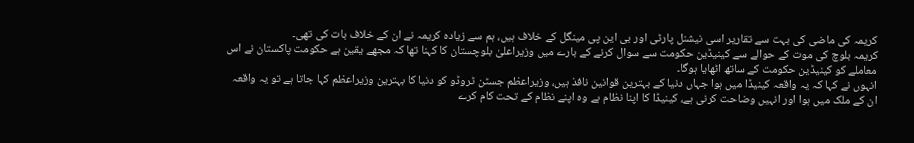کریمہ کی ماضی کی بہت سے تقاریر اسی نیشنل پارٹی اور بی این پی مینگل کے خلاف ہیں، ہم سے زیادہ کریمہ نے ان کے خلاف بات کی تھی۔
کریمہ بلوچ کی موت کے حوالے سے کینیڈین حکومت سے سوال کرنے کے بارے میں وزیراعلیٰ بلوچستان کا کہنا تھا کہ مجھے یقین ہے حکومت پاکستان نے اس معاملے کو کینیڈین حکومت کے ساتھ اٹھایا ہوگا۔
انہوں نے کہا کہ یہ واقعہ کینیڈا میں ہوا جہاں دنیا کے بہترین قوانین نافذ ہیں، وزیراعظم جسٹن ٹروڈو کو دنیا کا بہترین وزیراعظم کہا جاتا ہے تو یہ واقعہ ان کے ملک میں ہوا اور انہیں وضاحت کرنی ہے، کینیڈا کا اپنا نظام ہے وہ اپنے نظام کے تحت کام کرے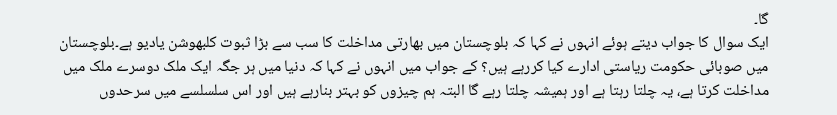گا۔
ایک سوال کا جواب دیتے ہوئے انہوں نے کہا کہ بلوچستان میں بھارتی مداخلت کا سب سے بڑا ثبوت کلبھوشن یادیو ہے۔بلوچستان میں صوبائی حکومت ریاستی ادارے کیا کررہے ہیں؟ کے جواب میں انہوں نے کہا کہ دنیا میں ہر جگہ ایک ملک دوسرے ملک میں مداخلت کرتا ہے، یہ چلتا رہتا ہے اور ہمیشہ چلتا رہے گا البتہ ہم چیزوں کو بہتر بنارہے ہیں اور اس سلسلسے میں سرحدوں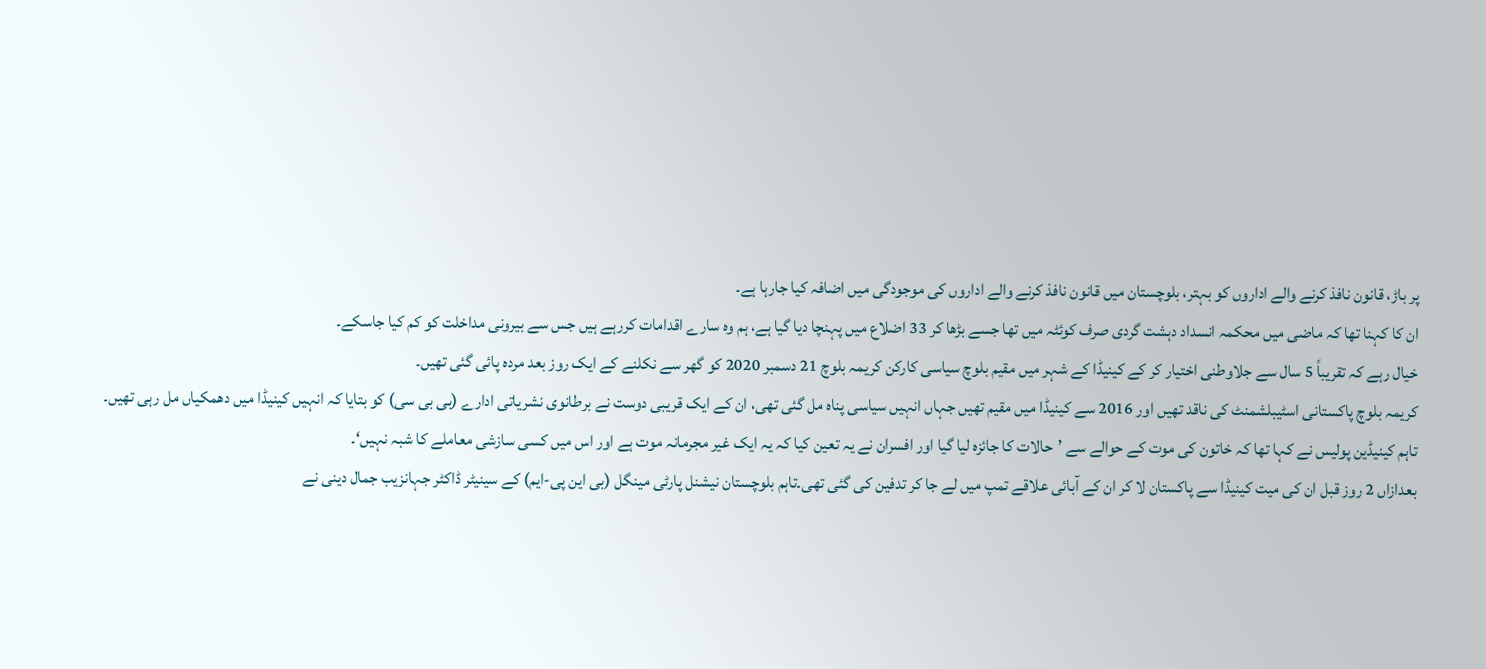پر باڑ، قانون نافذ کرنے والے اداروں کو بہتر، بلوچستان میں قانون نافذ کرنے والے اداروں کی موجودگی میں اضافہ کیا جارہا ہے۔
ان کا کہنا تھا کہ ماضی میں محکمہ انسداد دہشت گردی صرف کوئٹہ میں تھا جسے بڑھا کر 33 اضلاع میں پہنچا دیا گیا ہے، ہم وہ سارے اقدامات کررہے ہیں جس سے بیرونی مداخلت کو کم کیا جاسکے۔
خیال رہے کہ تقریباً 5 سال سے جلاوطنی اختیار کر کے کینیڈا کے شہر میں مقیم بلوچ سیاسی کارکن کریمہ بلوچ 21 دسمبر 2020 کو گھر سے نکلنے کے ایک روز بعد مردہ پائی گئی تھیں۔
کریمہ بلوچ پاکستانی اسٹیبلشمنٹ کی ناقد تھیں اور 2016 سے کینیڈا میں مقیم تھیں جہاں انہیں سیاسی پناہ مل گئی تھی، ان کے ایک قریبی دوست نے برطانوی نشریاتی ادارے (بی بی سی) کو بتایا کہ انہیں کینیڈا میں دھمکیاں مل رہی تھیں۔
تاہم کینیڈین پولیس نے کہا تھا کہ خاتون کی موت کے حوالے سے ’حالات کا جائزہ لیا گیا اور افسران نے یہ تعین کیا کہ یہ ایک غیر مجرمانہ موت ہے اور اس میں کسی سازشی معاملے کا شبہ نہیں‘۔
بعدازاں 2 روز قبل ان کی میت کینیڈا سے پاکستان لا کر ان کے آبائی علاقے تمپ میں لے جا کر تدفین کی گئی تھی۔تاہم بلوچستان نیشنل پارٹی مینگل (بی این پی-ایم) کے سینیٹر ڈاکٹر جہانزیب جمال دینی نے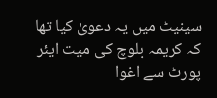سینیٹ میں یہ دعویٰ کیا تھا کہ کریمہ بلوچ کی میت ایئر پورٹ سے اغوا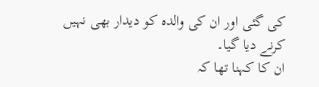کی گئی اور ان کی والدہ کو دیدار بھی نہیں کرنے دیا گیا۔
ان کا کہنا تھا کہ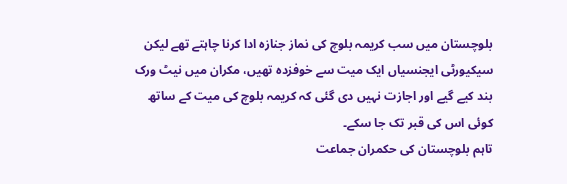بلوچستان میں سب کریمہ بلوچ کی نماز جنازہ ادا کرنا چاہتے تھے لیکن سیکیورٹی ایجنسیاں ایک میت سے خوفزدہ تھیں، مکران میں نیٹ ورک بند کیے گیے اور اجازت نہیں دی گئی کہ کریمہ بلوچ کی میت کے ساتھ کوئی اس کی قبر تک جا سکے۔
تاہم بلوچستان کی حکمران جماعت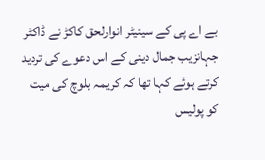بے اے پی کے سینیٹر انوارلحق کاکڑ نے ڈاکٹر جہانزیب جمال دینی کے اس دعوے کی تردید کرتے ہوئے کہا تھا کہ کریمہ بلوچ کی میت کو پولیس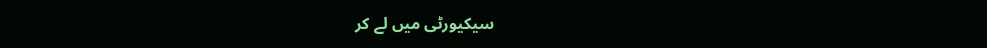سیکیورٹی میں لے کر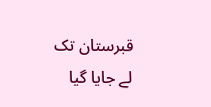قبرستان تک لے جایا گیا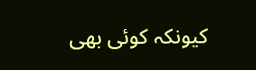کیونکہ کوئی بھی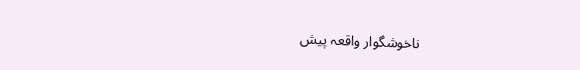ناخوشگوار واقعہ پیش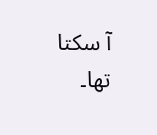آ سکتا تھا۔